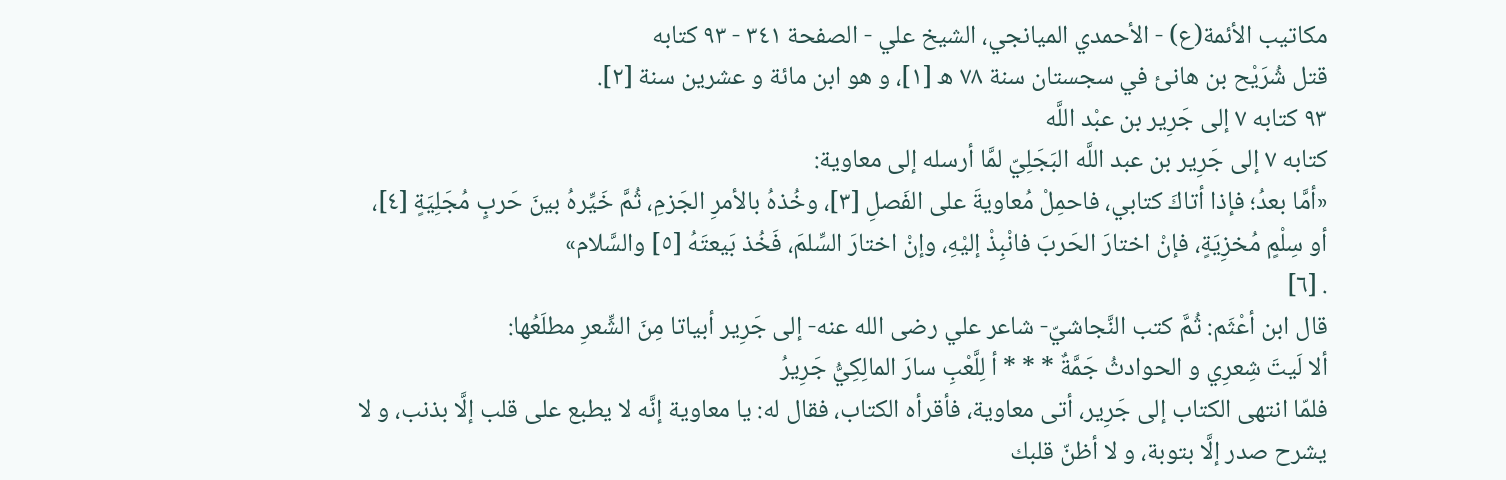مكاتيب الأئمة(ع) - الأحمدي الميانجي، الشيخ علي - الصفحة ٣٤١ - ٩٣ كتابه
قتل شُرَيْح بن هانئ في سجستان سنة ٧٨ ه [١]، و هو ابن مائة و عشرين سنة [٢].
٩٣ كتابه ٧ إلى جَرِير بن عبْد اللَّه
كتابه ٧ إلى جَرِير بن عبد اللَّه البَجَلِيّ لمَّا أرسله إلى معاوية:
«أمَّا بعدُ؛ فإذا أتاكَ كتابي، فاحمِلْ مُعاويةَ على الفَصلِ [٣]، وخُذهُ بالأمرِ الجَزمِ، ثُمَّ خَيِّرهُ بينَ حَربٍ مُجَلِيَةٍ [٤]، أو سِلْمٍ مُخزِيَةٍ، فإنْ اختارَ الحَربَ فانْبِذْ إليْهِ، وإنْ اختارَ السِّلمَ، فَخُذ بَيعتَهُ [٥] والسَّلام»
. [٦]
قال ابن أعْثَم: ثُمَّ كتب النَّجاشيّ- شاعر علي رضى الله عنه- إلى جَرِير أبياتا مِنَ الشِّعرِ مطلَعُها:
ألا لَيتَ شِعرِي و الحوادثُ جَمَّةٌ * * * أ لِلَّعْبِ سارَ المالِكِيُّ جَرِيرُ
فلمّا انتهى الكتاب إلى جَرِير، أتى معاوية، فأقرأه الكتاب، فقال له: يا معاوية إنَّه لا يطبع على قلب إلَّا بذنب، و لا يشرح صدر إلَّا بتوبة، و لا أظنّ قلبك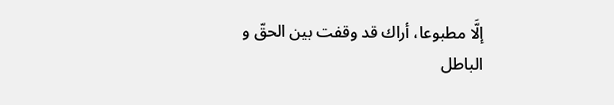إلَّا مطبوعا، أراك قد وقفت بين الحقّ و الباطل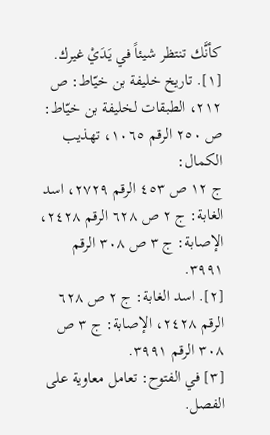كأنَّك تنتظر شيئاً في يَدَيْ غيرك.
[١]. تاريخ خليفة بن خيّاط: ص ٢١٢، الطبقات لخليفة بن خيّاط: ص ٢٥٠ الرقم ١٠٦٥، تهذيب الكمال:
ج ١٢ ص ٤٥٣ الرقم ٢٧٢٩، اسد الغابة: ج ٢ ص ٦٢٨ الرقم ٢٤٢٨، الإصابة: ج ٣ ص ٣٠٨ الرقم ٣٩٩١.
[٢]. اسد الغابة: ج ٢ ص ٦٢٨ الرقم ٢٤٢٨، الإصابة: ج ٣ ص ٣٠٨ الرقم ٣٩٩١.
[٣] في الفتوح: تعامل معاوية على الفصل.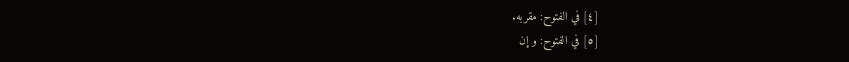[٤] في الفتوح: مقربه.
[٥] في الفتوح: و إن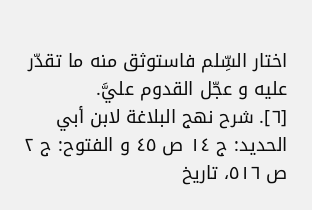اختار السِّلم فاستوثق منه ما تقدّر عليه و عجّل القدوم عليَّ.
[٦]. شرح نهج البلاغة لابن أبي الحديد: ج ١٤ ص ٤٥ و الفتوح: ج ٢ ص ٥١٦، تاريخ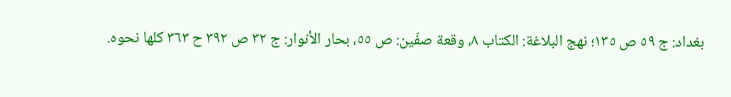بغداد: ج ٥٩ ص ١٣٥؛ نهج البلاغة: الكتاب ٨، وقعة صفّين: ص ٥٥، بحار الأنوار: ج ٣٢ ص ٣٩٢ ح ٣٦٣ كلها نحوه.